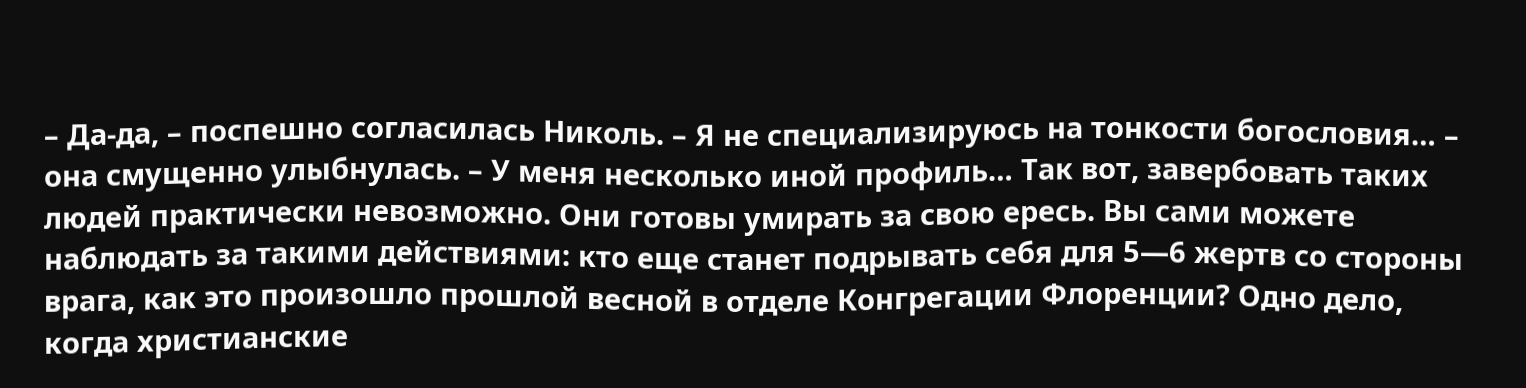– Да-да, – поспешно согласилась Николь. – Я не специализируюсь на тонкости богословия… – она смущенно улыбнулась. – У меня несколько иной профиль… Так вот, завербовать таких людей практически невозможно. Они готовы умирать за свою ересь. Вы сами можете наблюдать за такими действиями: кто еще станет подрывать себя для 5—6 жертв со стороны врага, как это произошло прошлой весной в отделе Конгрегации Флоренции? Одно дело, когда христианские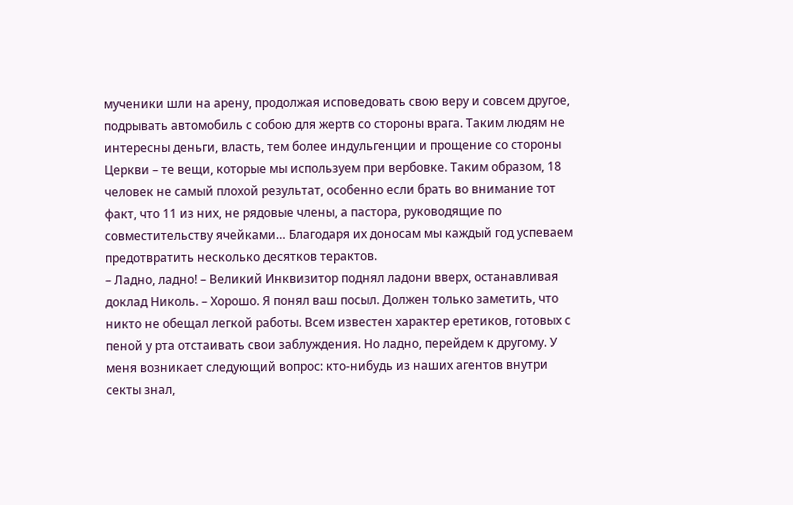мученики шли на арену, продолжая исповедовать свою веру и совсем другое, подрывать автомобиль с собою для жертв со стороны врага. Таким людям не интересны деньги, власть, тем более индульгенции и прощение со стороны Церкви – те вещи, которые мы используем при вербовке. Таким образом, 18 человек не самый плохой результат, особенно если брать во внимание тот факт, что 11 из них, не рядовые члены, а пастора, руководящие по совместительству ячейками… Благодаря их доносам мы каждый год успеваем предотвратить несколько десятков терактов.
– Ладно, ладно! – Великий Инквизитор поднял ладони вверх, останавливая доклад Николь. – Хорошо. Я понял ваш посыл. Должен только заметить, что никто не обещал легкой работы. Всем известен характер еретиков, готовых с пеной у рта отстаивать свои заблуждения. Но ладно, перейдем к другому. У меня возникает следующий вопрос: кто-нибудь из наших агентов внутри секты знал,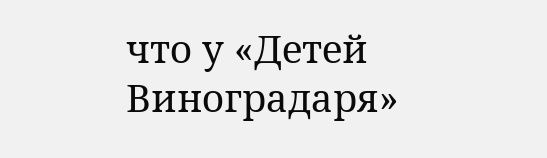что у «Детей Виноградаря»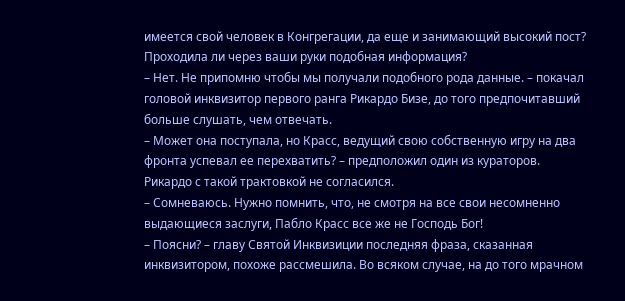имеется свой человек в Конгрегации, да еще и занимающий высокий пост? Проходила ли через ваши руки подобная информация?
– Нет. Не припомню чтобы мы получали подобного рода данные. – покачал головой инквизитор первого ранга Рикардо Бизе, до того предпочитавший больше слушать, чем отвечать.
– Может она поступала, но Красс, ведущий свою собственную игру на два фронта успевал ее перехватить? – предположил один из кураторов.
Рикардо с такой трактовкой не согласился.
– Сомневаюсь. Нужно помнить, что, не смотря на все свои несомненно выдающиеся заслуги, Пабло Красс все же не Господь Бог!
– Поясни? – главу Святой Инквизиции последняя фраза, сказанная инквизитором, похоже рассмешила. Во всяком случае, на до того мрачном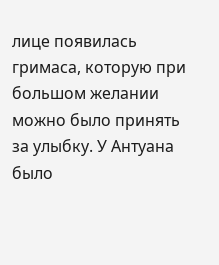лице появилась гримаса, которую при большом желании можно было принять за улыбку. У Антуана было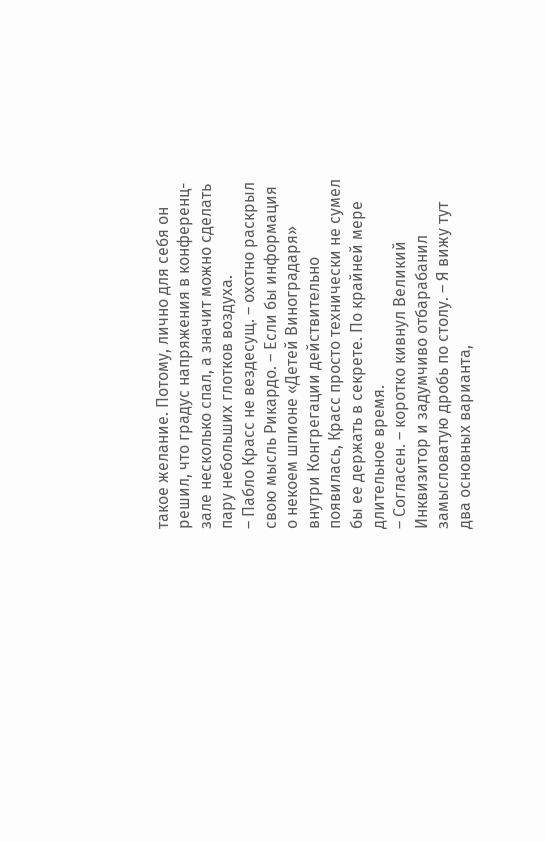такое желание. Потому, лично для себя он решил, что градус напряжения в конференц-зале несколько спал, а значит можно сделать пару небольших глотков воздуха.
– Пабло Красс не вездесущ. – охотно раскрыл свою мысль Рикардо. – Если бы информация о некоем шпионе «Детей Виноградаря» внутри Конгрегации действительно появилась, Красс просто технически не сумел бы ее держать в секрете. По крайней мере длительное время.
– Согласен. – коротко кивнул Великий Инквизитор и задумчиво отбарабанил замысловатую дробь по столу. – Я вижу тут два основных варианта,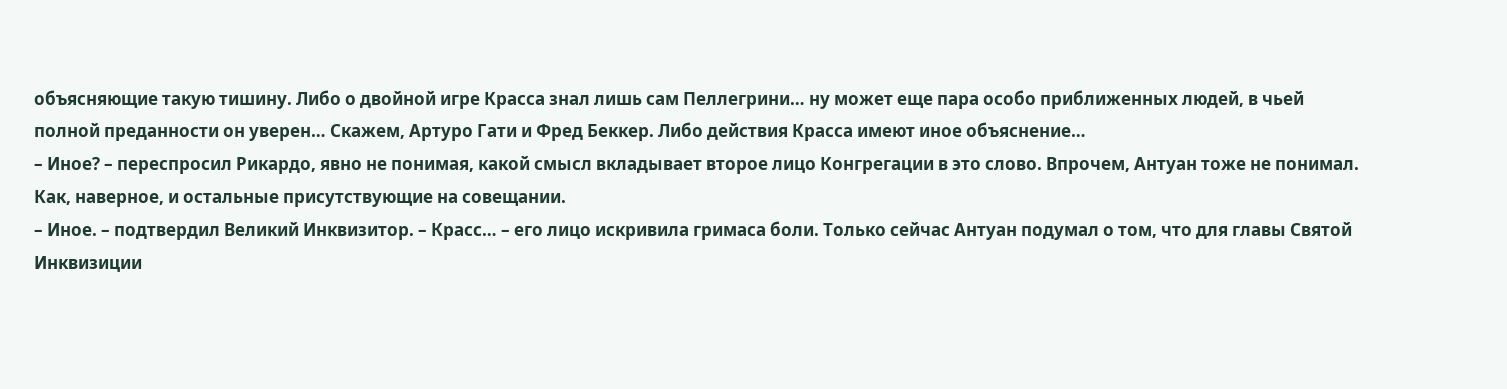объясняющие такую тишину. Либо о двойной игре Красса знал лишь сам Пеллегрини… ну может еще пара особо приближенных людей, в чьей полной преданности он уверен… Скажем, Артуро Гати и Фред Беккер. Либо действия Красса имеют иное объяснение…
– Иное? – переспросил Рикардо, явно не понимая, какой смысл вкладывает второе лицо Конгрегации в это слово. Впрочем, Антуан тоже не понимал. Как, наверное, и остальные присутствующие на совещании.
– Иное. – подтвердил Великий Инквизитор. – Красс… – его лицо искривила гримаса боли. Только сейчас Антуан подумал о том, что для главы Святой Инквизиции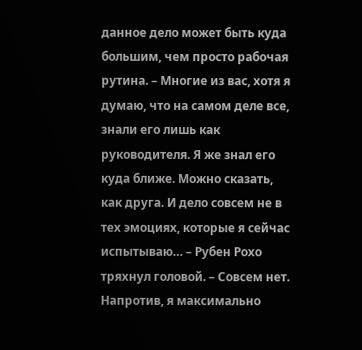данное дело может быть куда большим, чем просто рабочая рутина. – Многие из вас, хотя я думаю, что на самом деле все, знали его лишь как руководителя. Я же знал его куда ближе. Можно сказать, как друга. И дело совсем не в тех эмоциях, которые я сейчас испытываю… – Рубен Рохо тряхнул головой. – Совсем нет. Напротив, я максимально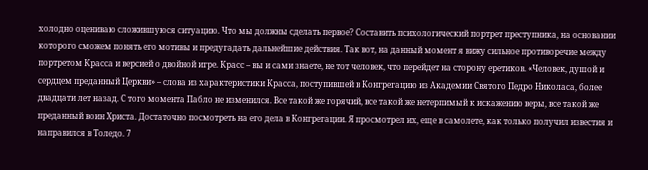холодно оцениваю сложившуюся ситуацию. Что мы должны сделать первое? Составить психологический портрет преступника, на основании которого сможем понять его мотивы и предугадать дальнейшие действия. Так вот, на данный момент я вижу сильное противоречие между портретом Красса и версией о двойной игре. Красс – вы и сами знаете, не тот человек, что перейдет на сторону еретиков. «Человек, душой и сердцем преданный Церкви» – слова из характеристики Красса, поступившей в Конгрегацию из Академии Святого Педро Николаса, более двадцати лет назад. С того момента Пабло не изменился. Все такой же горячий, все такой же нетерпимый к искажению веры, все такой же преданный воин Христа. Достаточно посмотреть на его дела в Конгрегации. Я просмотрел их, еще в самолете, как только получил известия и направился в Толедо. 7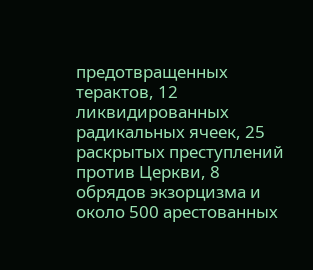предотвращенных терактов, 12 ликвидированных радикальных ячеек, 25 раскрытых преступлений против Церкви, 8 обрядов экзорцизма и около 500 арестованных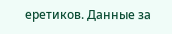еретиков. Данные за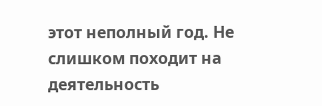этот неполный год. Не слишком походит на деятельность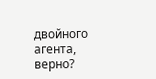двойного агента, верно?